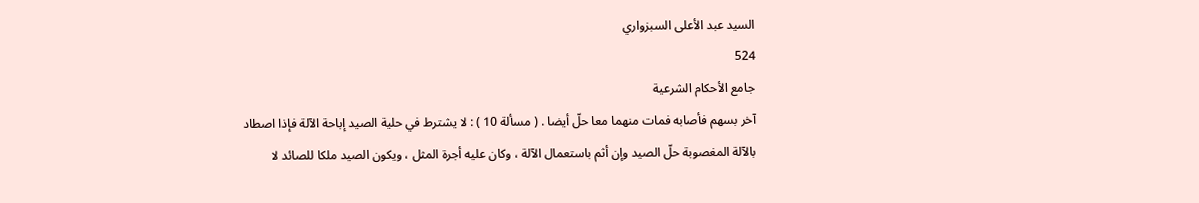السيد عبد الأعلى السبزواري
524
جامع الأحكام الشرعية
آخر بسهم فأصابه فمات منهما معا حلّ أيضا . ( مسألة 10 ) : لا يشترط في حلية الصيد إباحة الآلة فإذا اصطاد بالآلة المغصوبة حلّ الصيد وإن أثم باستعمال الآلة ، وكان عليه أجرة المثل ، ويكون الصيد ملكا للصائد لا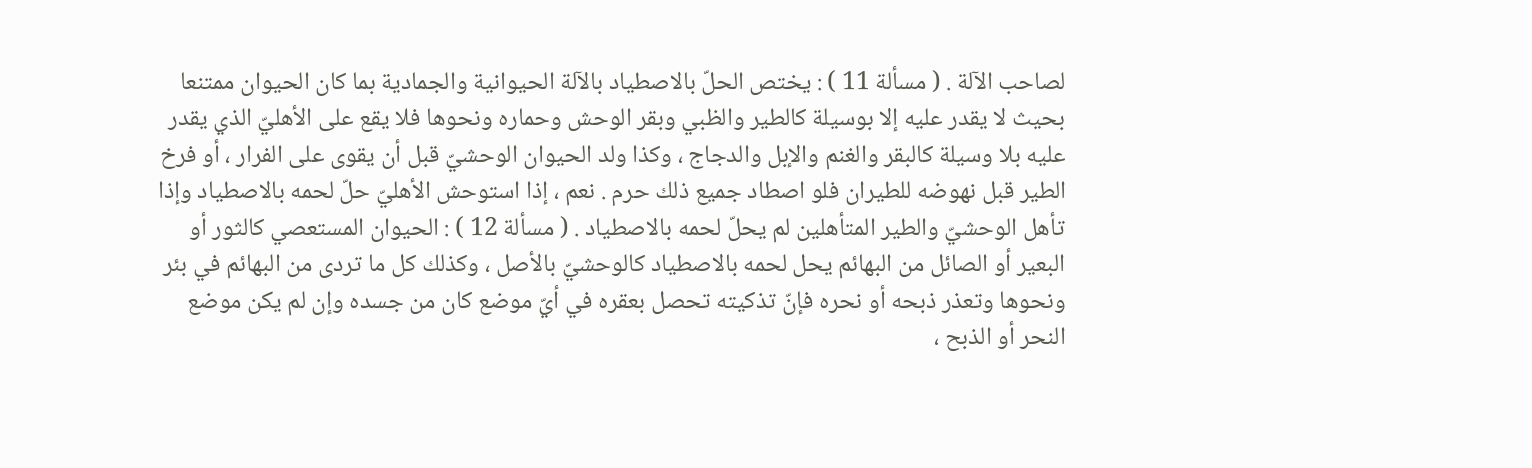لصاحب الآلة . ( مسألة 11 ) : يختص الحلّ بالاصطياد بالآلة الحيوانية والجمادية بما كان الحيوان ممتنعا بحيث لا يقدر عليه إلا بوسيلة كالطير والظبي وبقر الوحش وحماره ونحوها فلا يقع على الأهليّ الذي يقدر عليه بلا وسيلة كالبقر والغنم والإبل والدجاج ، وكذا ولد الحيوان الوحشيّ قبل أن يقوى على الفرار ، أو فرخ الطير قبل نهوضه للطيران فلو اصطاد جميع ذلك حرم . نعم ، إذا استوحش الأهليّ حلّ لحمه بالاصطياد وإذا تأهل الوحشيّ والطير المتأهلين لم يحلّ لحمه بالاصطياد . ( مسألة 12 ) : الحيوان المستعصي كالثور أو البعير أو الصائل من البهائم يحل لحمه بالاصطياد كالوحشيّ بالأصل ، وكذلك كل ما تردى من البهائم في بئر ونحوها وتعذر ذبحه أو نحره فإنّ تذكيته تحصل بعقره في أيّ موضع كان من جسده وإن لم يكن موضع النحر أو الذبح ،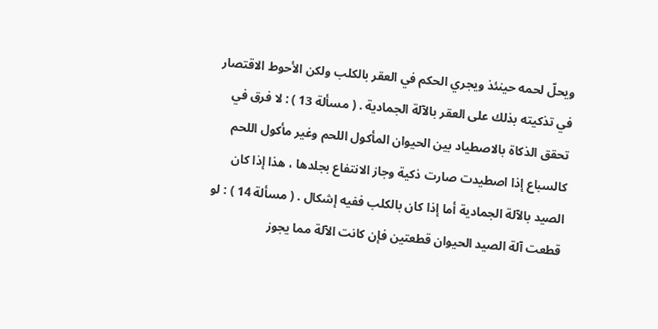ويحلّ لحمه حينئذ ويجري الحكم في العقر بالكلب ولكن الأحوط الاقتصار في تذكيته بذلك على العقر بالآلة الجمادية . ( مسألة 13 ) : لا فرق في تحقق الذكاة بالاصطياد بين الحيوان المأكول اللحم وغير مأكول اللحم كالسباع إذا اصطيدت صارت ذكية وجاز الانتفاع بجلدها ، هذا إذا كان الصيد بالآلة الجمادية أما إذا كان بالكلب ففيه إشكال . ( مسألة 14 ) : لو قطعت آلة الصيد الحيوان قطعتين فإن كانت الآلة مما يجوز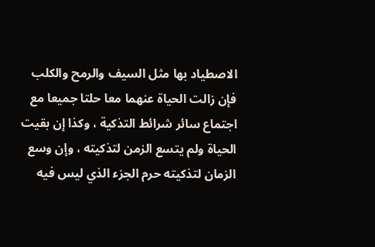الاصطياد بها مثل السيف والرمح والكلب فإن زالت الحياة عنهما معا حلتا جميعا مع اجتماع سائر شرائط التذكية ، وكذا إن بقيت الحياة ولم يتسع الزمن لتذكيته ، وإن وسع الزمان لتذكيته حرم الجزء الذي ليس فيه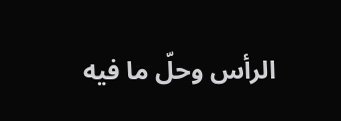الرأس وحلّ ما فيه